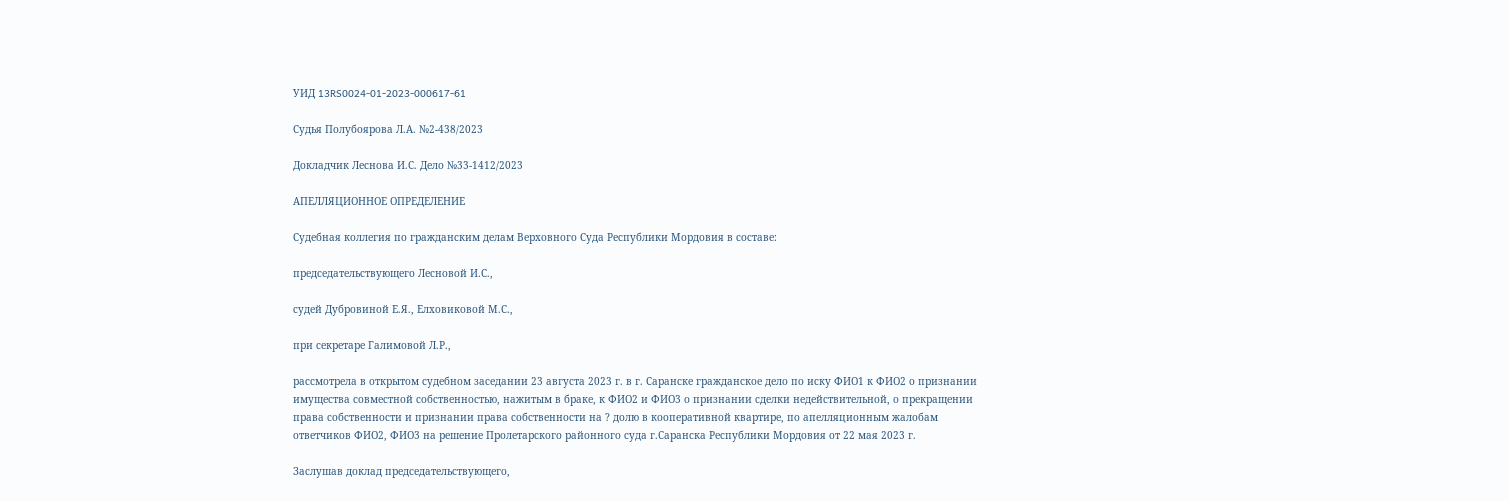УИД 13RS0024-01-2023-000617-61

Судья Полубоярова Л.А. №2-438/2023

Докладчик Леснова И.С. Дело №33-1412/2023

АПЕЛЛЯЦИОННОЕ ОПРЕДЕЛЕНИЕ

Судебная коллегия по гражданским делам Верховного Суда Республики Мордовия в составе:

председательствующего Лесновой И.С.,

судей Дубровиной Е.Я., Елховиковой М.С.,

при секретаре Галимовой Л.Р.,

рассмотрела в открытом судебном заседании 23 августа 2023 г. в г. Саранске гражданское дело по иску ФИО1 к ФИО2 о признании имущества совместной собственностью, нажитым в браке, к ФИО2 и ФИО3 о признании сделки недействительной, о прекращении права собственности и признании права собственности на ? долю в кооперативной квартире, по апелляционным жалобам ответчиков ФИО2, ФИО3 на решение Пролетарского районного суда г.Саранска Республики Мордовия от 22 мая 2023 г.

Заслушав доклад председательствующего,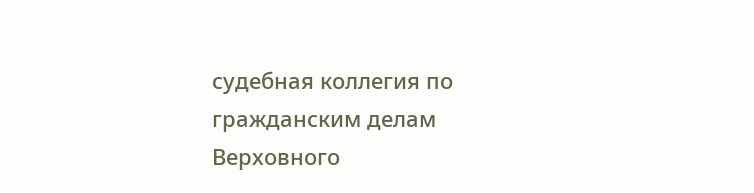судебная коллегия по гражданским делам Верховного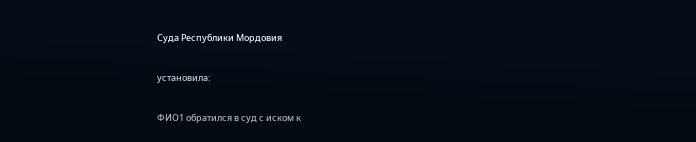Суда Республики Мордовия

установила:

ФИО1 обратился в суд с иском к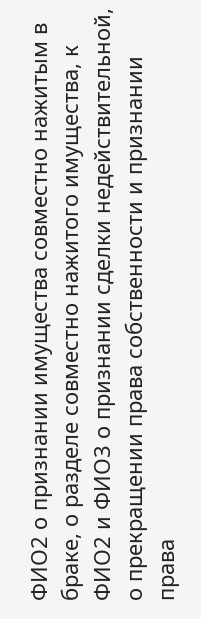ФИО2 о признании имущества совместно нажитым в браке, о разделе совместно нажитого имущества, к ФИО2 и ФИО3 о признании сделки недействительной, о прекращении права собственности и признании права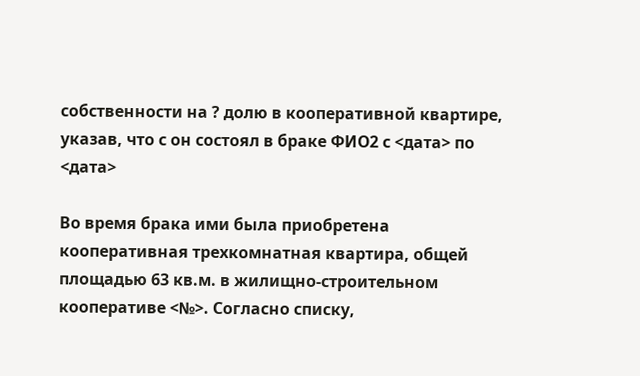собственности на ? долю в кооперативной квартире, указав, что с он состоял в браке ФИО2 с <дата> по <дата>

Во время брака ими была приобретена кооперативная трехкомнатная квартира, общей площадью 63 кв.м. в жилищно-строительном кооперативе <№>. Согласно списку,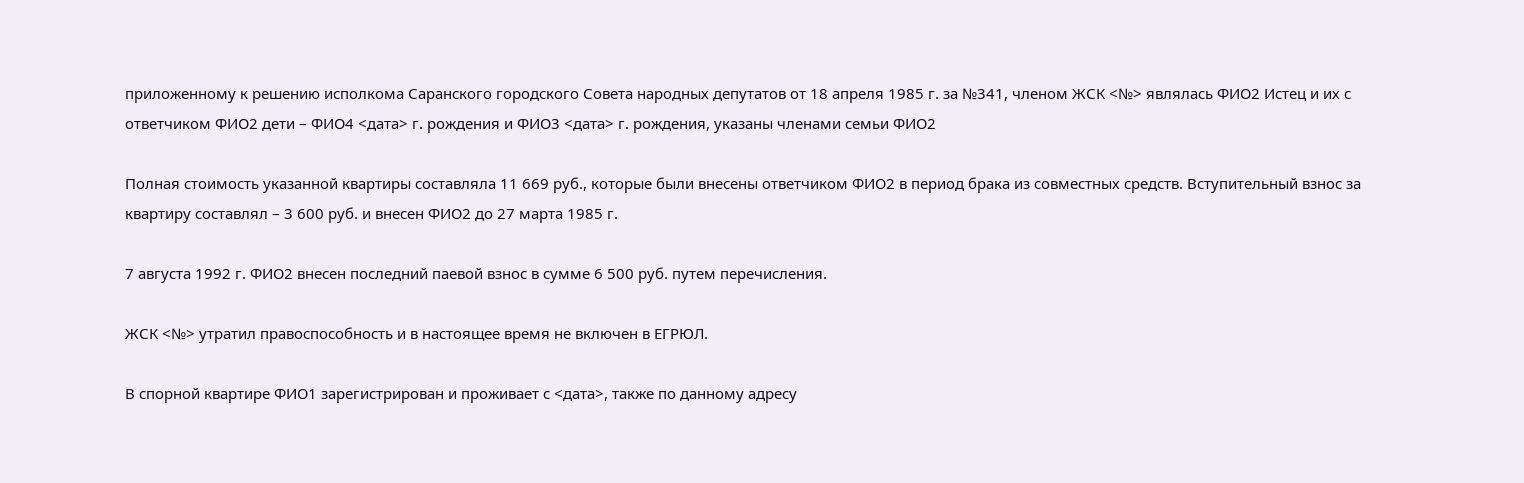приложенному к решению исполкома Саранского городского Совета народных депутатов от 18 апреля 1985 г. за №341, членом ЖСК <№> являлась ФИО2 Истец и их с ответчиком ФИО2 дети – ФИО4 <дата> г. рождения и ФИО3 <дата> г. рождения, указаны членами семьи ФИО2

Полная стоимость указанной квартиры составляла 11 669 руб., которые были внесены ответчиком ФИО2 в период брака из совместных средств. Вступительный взнос за квартиру составлял – 3 600 руб. и внесен ФИО2 до 27 марта 1985 г.

7 августа 1992 г. ФИО2 внесен последний паевой взнос в сумме 6 500 руб. путем перечисления.

ЖСК <№> утратил правоспособность и в настоящее время не включен в ЕГРЮЛ.

В спорной квартире ФИО1 зарегистрирован и проживает с <дата>, также по данному адресу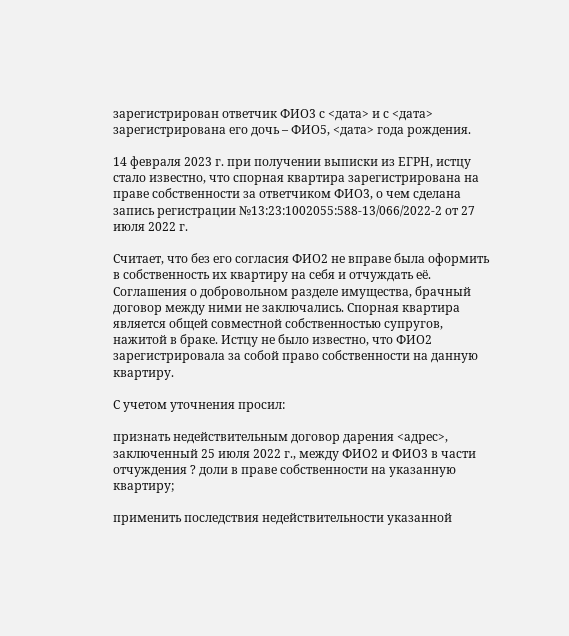зарегистрирован ответчик ФИО3 с <дата> и с <дата> зарегистрирована его дочь – ФИО5, <дата> года рождения.

14 февраля 2023 г. при получении выписки из ЕГРН, истцу стало известно, что спорная квартира зарегистрирована на праве собственности за ответчиком ФИО3, о чем сделана запись регистрации №13:23:1002055:588-13/066/2022-2 от 27 июля 2022 г.

Считает, что без его согласия ФИО2 не вправе была оформить в собственность их квартиру на себя и отчуждать её. Соглашения о добровольном разделе имущества, брачный договор между ними не заключались. Спорная квартира является общей совместной собственностью супругов, нажитой в браке. Истцу не было известно, что ФИО2 зарегистрировала за собой право собственности на данную квартиру.

С учетом уточнения просил:

признать недействительным договор дарения <адрес>, заключенный 25 июля 2022 г., между ФИО2 и ФИО3 в части отчуждения ? доли в праве собственности на указанную квартиру;

применить последствия недействительности указанной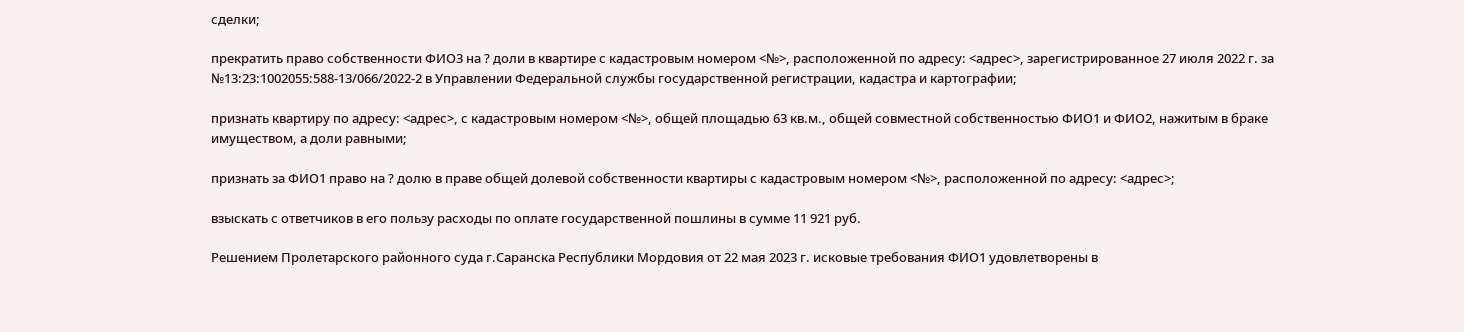сделки;

прекратить право собственности ФИО3 на ? доли в квартире с кадастровым номером <№>, расположенной по адресу: <адрес>, зарегистрированное 27 июля 2022 г. за №13:23:1002055:588-13/066/2022-2 в Управлении Федеральной службы государственной регистрации, кадастра и картографии;

признать квартиру по адресу: <адрес>, с кадастровым номером <№>, общей площадью 63 кв.м., общей совместной собственностью ФИО1 и ФИО2, нажитым в браке имуществом, а доли равными;

признать за ФИО1 право на ? долю в праве общей долевой собственности квартиры с кадастровым номером <№>, расположенной по адресу: <адрес>;

взыскать с ответчиков в его пользу расходы по оплате государственной пошлины в сумме 11 921 руб.

Решением Пролетарского районного суда г.Саранска Республики Мордовия от 22 мая 2023 г. исковые требования ФИО1 удовлетворены в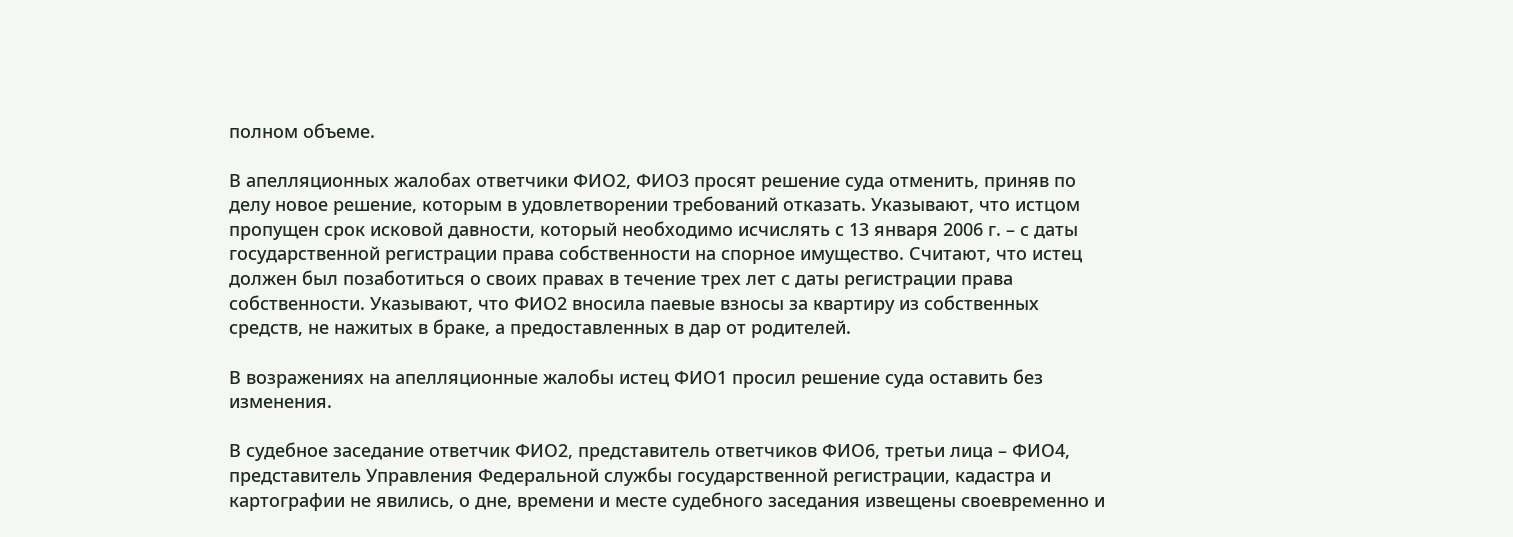полном объеме.

В апелляционных жалобах ответчики ФИО2, ФИО3 просят решение суда отменить, приняв по делу новое решение, которым в удовлетворении требований отказать. Указывают, что истцом пропущен срок исковой давности, который необходимо исчислять с 13 января 2006 г. – с даты государственной регистрации права собственности на спорное имущество. Считают, что истец должен был позаботиться о своих правах в течение трех лет с даты регистрации права собственности. Указывают, что ФИО2 вносила паевые взносы за квартиру из собственных средств, не нажитых в браке, а предоставленных в дар от родителей.

В возражениях на апелляционные жалобы истец ФИО1 просил решение суда оставить без изменения.

В судебное заседание ответчик ФИО2, представитель ответчиков ФИО6, третьи лица – ФИО4, представитель Управления Федеральной службы государственной регистрации, кадастра и картографии не явились, о дне, времени и месте судебного заседания извещены своевременно и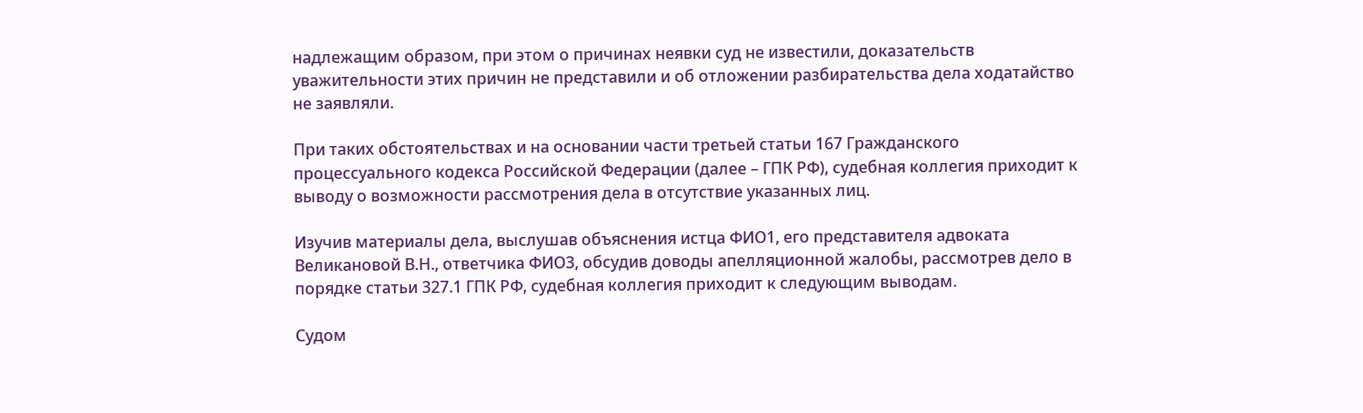надлежащим образом, при этом о причинах неявки суд не известили, доказательств уважительности этих причин не представили и об отложении разбирательства дела ходатайство не заявляли.

При таких обстоятельствах и на основании части третьей статьи 167 Гражданского процессуального кодекса Российской Федерации (далее – ГПК РФ), судебная коллегия приходит к выводу о возможности рассмотрения дела в отсутствие указанных лиц.

Изучив материалы дела, выслушав объяснения истца ФИО1, его представителя адвоката Великановой В.Н., ответчика ФИО3, обсудив доводы апелляционной жалобы, рассмотрев дело в порядке статьи 327.1 ГПК РФ, судебная коллегия приходит к следующим выводам.

Судом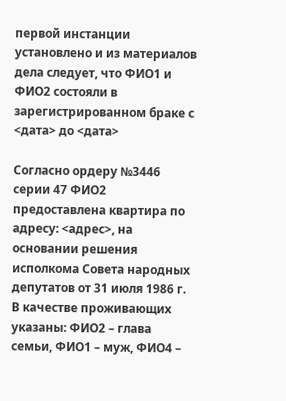первой инстанции установлено и из материалов дела следует, что ФИО1 и ФИО2 состояли в зарегистрированном браке с <дата> до <дата>

Согласно ордеру №3446 серии 47 ФИО2 предоставлена квартира по адресу: <адрес>, на основании решения исполкома Совета народных депутатов от 31 июля 1986 г. В качестве проживающих указаны: ФИО2 – глава семьи, ФИО1 – муж, ФИО4 –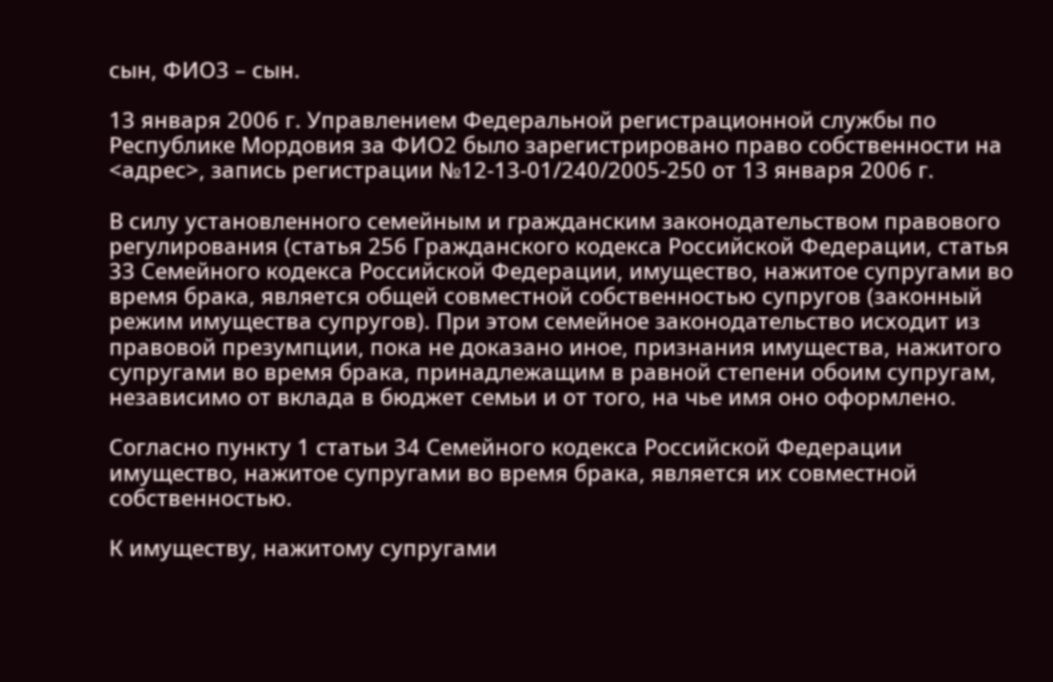сын, ФИО3 – сын.

13 января 2006 г. Управлением Федеральной регистрационной службы по Республике Мордовия за ФИО2 было зарегистрировано право собственности на <адрес>, запись регистрации №12-13-01/240/2005-250 от 13 января 2006 г.

В силу установленного семейным и гражданским законодательством правового регулирования (статья 256 Гражданского кодекса Российской Федерации, статья 33 Семейного кодекса Российской Федерации, имущество, нажитое супругами во время брака, является общей совместной собственностью супругов (законный режим имущества супругов). При этом семейное законодательство исходит из правовой презумпции, пока не доказано иное, признания имущества, нажитого супругами во время брака, принадлежащим в равной степени обоим супругам, независимо от вклада в бюджет семьи и от того, на чье имя оно оформлено.

Согласно пункту 1 статьи 34 Семейного кодекса Российской Федерации имущество, нажитое супругами во время брака, является их совместной собственностью.

К имуществу, нажитому супругами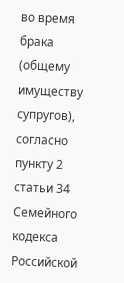во время брака (общему имуществу супругов), согласно пункту 2 статьи 34 Семейного кодекса Российской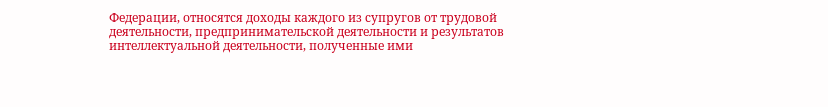Федерации, относятся доходы каждого из супругов от трудовой деятельности, предпринимательской деятельности и результатов интеллектуальной деятельности, полученные ими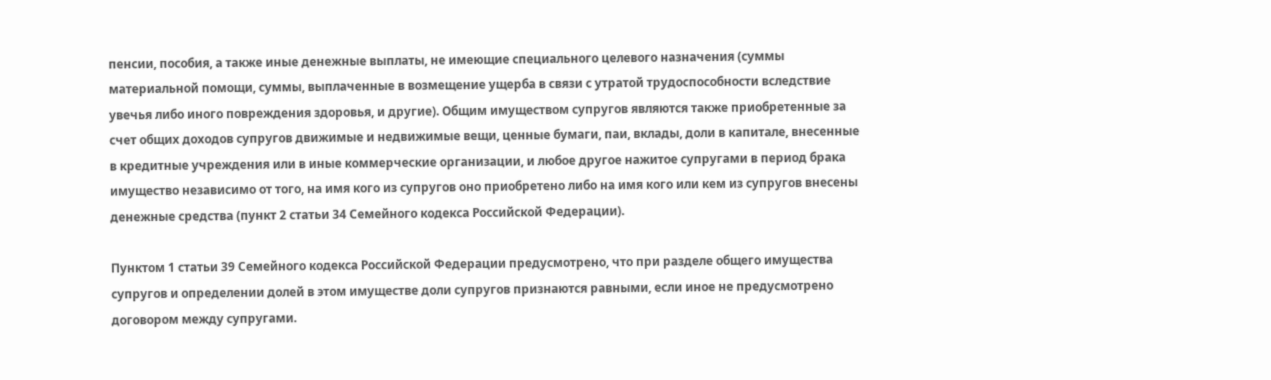пенсии, пособия, а также иные денежные выплаты, не имеющие специального целевого назначения (суммы материальной помощи, суммы, выплаченные в возмещение ущерба в связи с утратой трудоспособности вследствие увечья либо иного повреждения здоровья, и другие). Общим имуществом супругов являются также приобретенные за счет общих доходов супругов движимые и недвижимые вещи, ценные бумаги, паи, вклады, доли в капитале, внесенные в кредитные учреждения или в иные коммерческие организации, и любое другое нажитое супругами в период брака имущество независимо от того, на имя кого из супругов оно приобретено либо на имя кого или кем из супругов внесены денежные средства (пункт 2 статьи 34 Семейного кодекса Российской Федерации).

Пунктом 1 статьи 39 Семейного кодекса Российской Федерации предусмотрено, что при разделе общего имущества супругов и определении долей в этом имуществе доли супругов признаются равными, если иное не предусмотрено договором между супругами.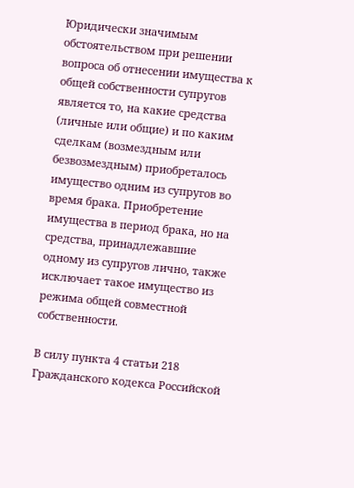Юридически значимым обстоятельством при решении вопроса об отнесении имущества к общей собственности супругов является то, на какие средства (личные или общие) и по каким сделкам (возмездным или безвозмездным) приобреталось имущество одним из супругов во время брака. Приобретение имущества в период брака, но на средства, принадлежавшие одному из супругов лично, также исключает такое имущество из режима общей совместной собственности.

В силу пункта 4 статьи 218 Гражданского кодекса Российской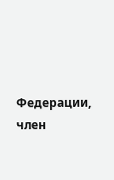Федерации, член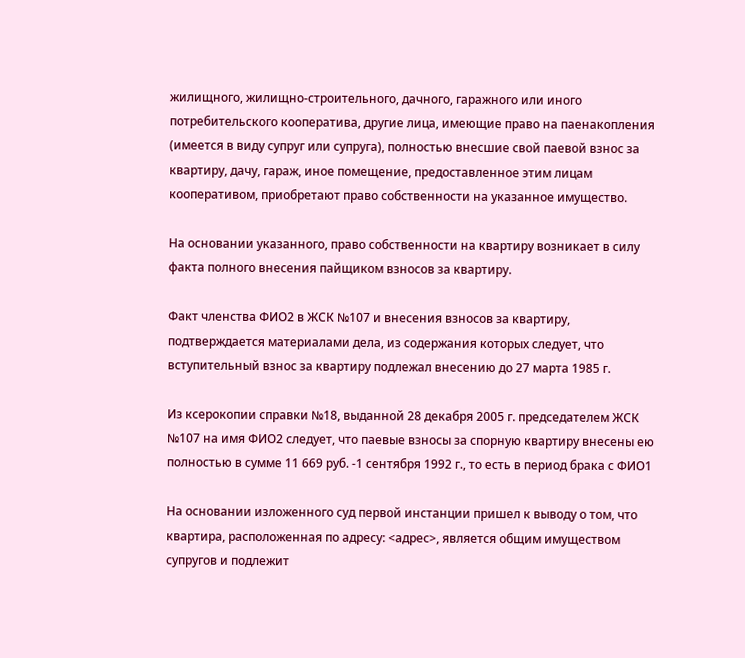жилищного, жилищно-строительного, дачного, гаражного или иного потребительского кооператива, другие лица, имеющие право на паенакопления (имеется в виду супруг или супруга), полностью внесшие свой паевой взнос за квартиру, дачу, гараж, иное помещение, предоставленное этим лицам кооперативом, приобретают право собственности на указанное имущество.

На основании указанного, право собственности на квартиру возникает в силу факта полного внесения пайщиком взносов за квартиру.

Факт членства ФИО2 в ЖСК №107 и внесения взносов за квартиру, подтверждается материалами дела, из содержания которых следует, что вступительный взнос за квартиру подлежал внесению до 27 марта 1985 г.

Из ксерокопии справки №18, выданной 28 декабря 2005 г. председателем ЖСК №107 на имя ФИО2 следует, что паевые взносы за спорную квартиру внесены ею полностью в сумме 11 669 руб. -1 сентября 1992 г., то есть в период брака с ФИО1

На основании изложенного суд первой инстанции пришел к выводу о том, что квартира, расположенная по адресу: <адрес>, является общим имуществом супругов и подлежит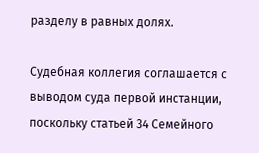разделу в равных долях.

Судебная коллегия соглашается с выводом суда первой инстанции, поскольку статьей 34 Семейного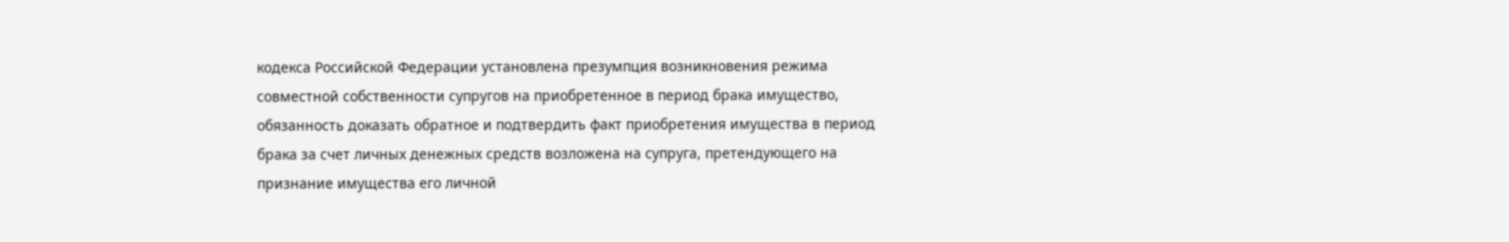кодекса Российской Федерации установлена презумпция возникновения режима совместной собственности супругов на приобретенное в период брака имущество, обязанность доказать обратное и подтвердить факт приобретения имущества в период брака за счет личных денежных средств возложена на супруга, претендующего на признание имущества его личной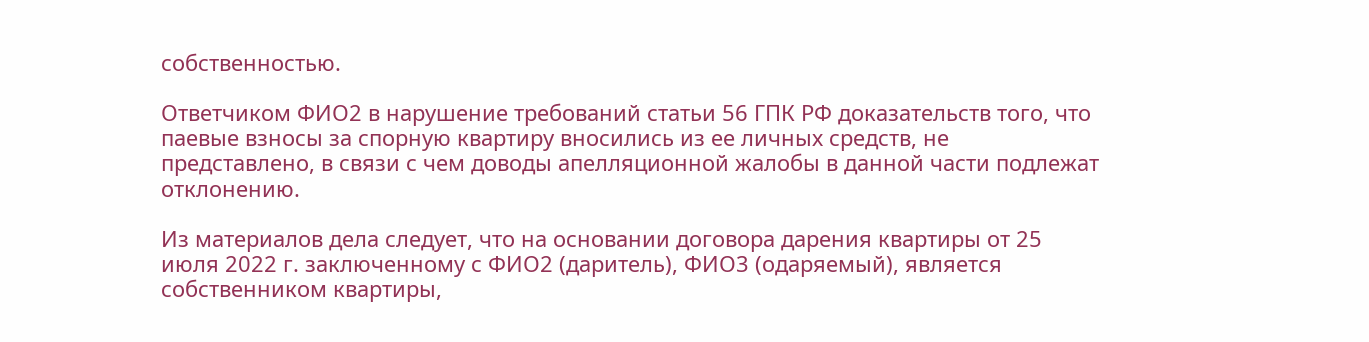собственностью.

Ответчиком ФИО2 в нарушение требований статьи 56 ГПК РФ доказательств того, что паевые взносы за спорную квартиру вносились из ее личных средств, не представлено, в связи с чем доводы апелляционной жалобы в данной части подлежат отклонению.

Из материалов дела следует, что на основании договора дарения квартиры от 25 июля 2022 г. заключенному с ФИО2 (даритель), ФИО3 (одаряемый), является собственником квартиры,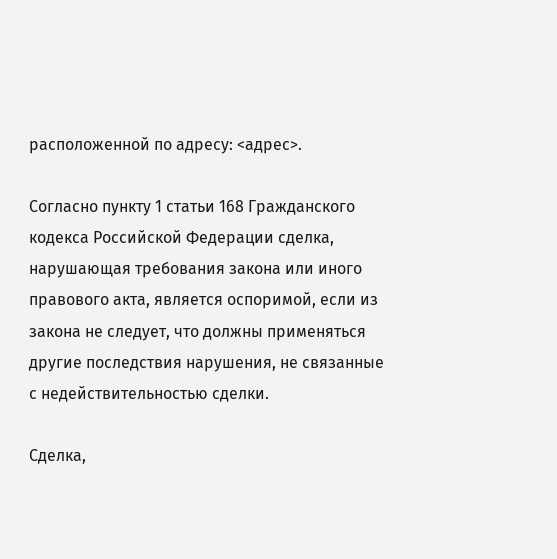расположенной по адресу: <адрес>.

Согласно пункту 1 статьи 168 Гражданского кодекса Российской Федерации сделка, нарушающая требования закона или иного правового акта, является оспоримой, если из закона не следует, что должны применяться другие последствия нарушения, не связанные с недействительностью сделки.

Сделка,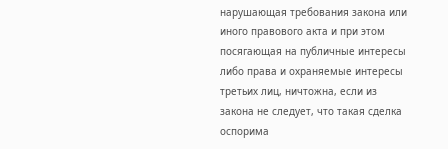нарушающая требования закона или иного правового акта и при этом посягающая на публичные интересы либо права и охраняемые интересы третьих лиц, ничтожна, если из закона не следует, что такая сделка оспорима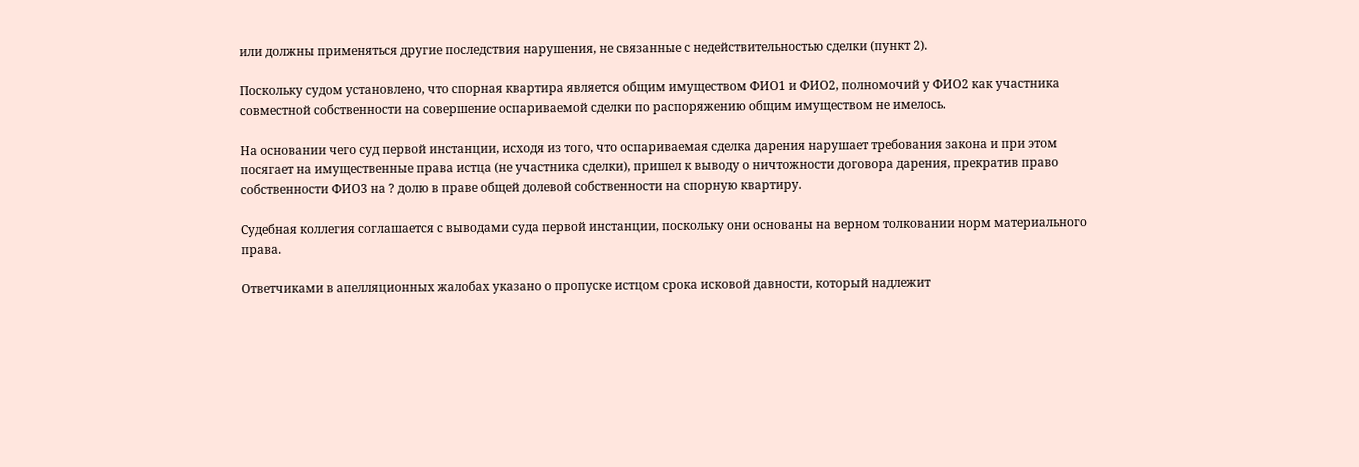или должны применяться другие последствия нарушения, не связанные с недействительностью сделки (пункт 2).

Поскольку судом установлено, что спорная квартира является общим имуществом ФИО1 и ФИО2, полномочий у ФИО2 как участника совместной собственности на совершение оспариваемой сделки по распоряжению общим имуществом не имелось.

На основании чего суд первой инстанции, исходя из того, что оспариваемая сделка дарения нарушает требования закона и при этом посягает на имущественные права истца (не участника сделки), пришел к выводу о ничтожности договора дарения, прекратив право собственности ФИО3 на ? долю в праве общей долевой собственности на спорную квартиру.

Судебная коллегия соглашается с выводами суда первой инстанции, поскольку они основаны на верном толковании норм материального права.

Ответчиками в апелляционных жалобах указано о пропуске истцом срока исковой давности, который надлежит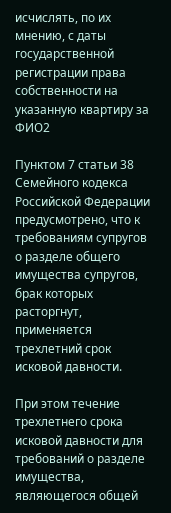исчислять, по их мнению, с даты государственной регистрации права собственности на указанную квартиру за ФИО2

Пунктом 7 статьи 38 Семейного кодекса Российской Федерации предусмотрено, что к требованиям супругов о разделе общего имущества супругов, брак которых расторгнут, применяется трехлетний срок исковой давности.

При этом течение трехлетнего срока исковой давности для требований о разделе имущества, являющегося общей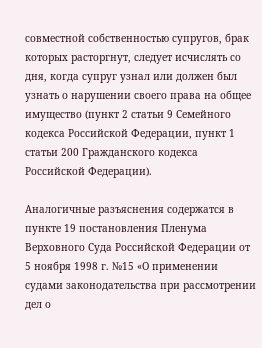совместной собственностью супругов, брак которых расторгнут, следует исчислять со дня, когда супруг узнал или должен был узнать о нарушении своего права на общее имущество (пункт 2 статьи 9 Семейного кодекса Российской Федерации, пункт 1 статьи 200 Гражданского кодекса Российской Федерации).

Аналогичные разъяснения содержатся в пункте 19 постановления Пленума Верховного Суда Российской Федерации от 5 ноября 1998 г. №15 «О применении судами законодательства при рассмотрении дел о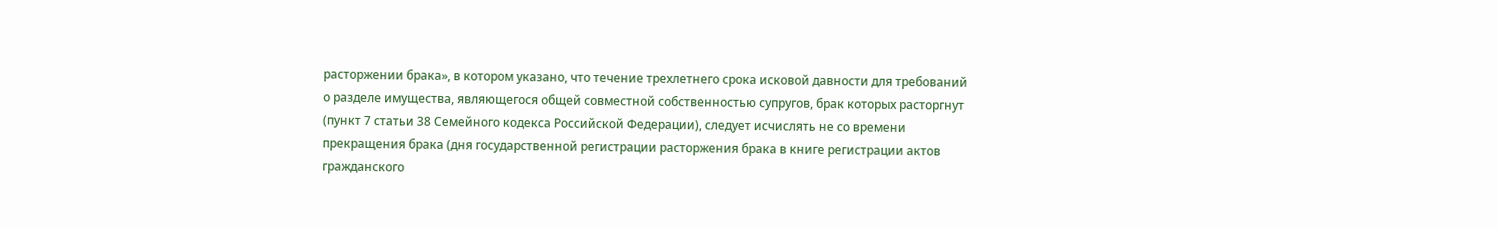расторжении брака», в котором указано, что течение трехлетнего срока исковой давности для требований о разделе имущества, являющегося общей совместной собственностью супругов, брак которых расторгнут (пункт 7 статьи 38 Семейного кодекса Российской Федерации), следует исчислять не со времени прекращения брака (дня государственной регистрации расторжения брака в книге регистрации актов гражданского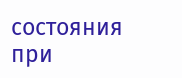состояния при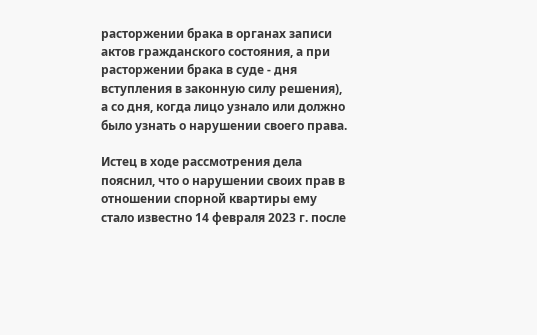расторжении брака в органах записи актов гражданского состояния, а при расторжении брака в суде - дня вступления в законную силу решения), а со дня, когда лицо узнало или должно было узнать о нарушении своего права.

Истец в ходе рассмотрения дела пояснил, что о нарушении своих прав в отношении спорной квартиры ему стало известно 14 февраля 2023 г. после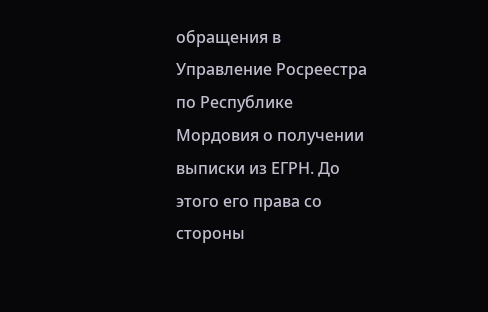обращения в Управление Росреестра по Республике Мордовия о получении выписки из ЕГРН. До этого его права со стороны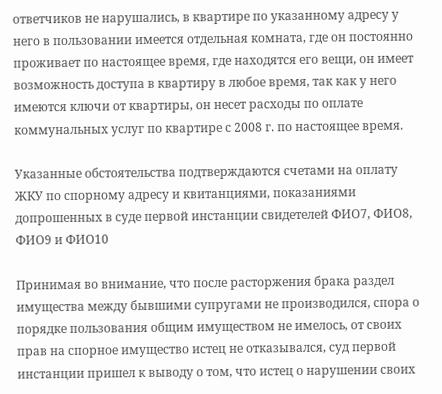ответчиков не нарушались, в квартире по указанному адресу у него в пользовании имеется отдельная комната, где он постоянно проживает по настоящее время, где находятся его вещи, он имеет возможность доступа в квартиру в любое время, так как у него имеются ключи от квартиры, он несет расходы по оплате коммунальных услуг по квартире с 2008 г. по настоящее время.

Указанные обстоятельства подтверждаются счетами на оплату ЖКУ по спорному адресу и квитанциями, показаниями допрошенных в суде первой инстанции свидетелей ФИО7, ФИО8, ФИО9 и ФИО10

Принимая во внимание, что после расторжения брака раздел имущества между бывшими супругами не производился, спора о порядке пользования общим имуществом не имелось, от своих прав на спорное имущество истец не отказывался, суд первой инстанции пришел к выводу о том, что истец о нарушении своих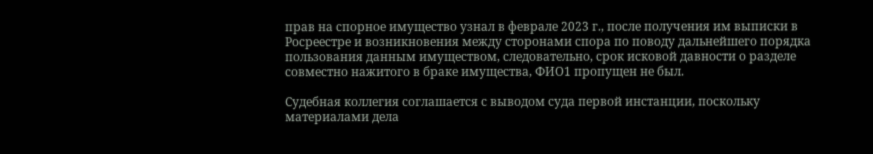прав на спорное имущество узнал в феврале 2023 г., после получения им выписки в Росреестре и возникновения между сторонами спора по поводу дальнейшего порядка пользования данным имуществом, следовательно, срок исковой давности о разделе совместно нажитого в браке имущества, ФИО1 пропущен не был.

Судебная коллегия соглашается с выводом суда первой инстанции, поскольку материалами дела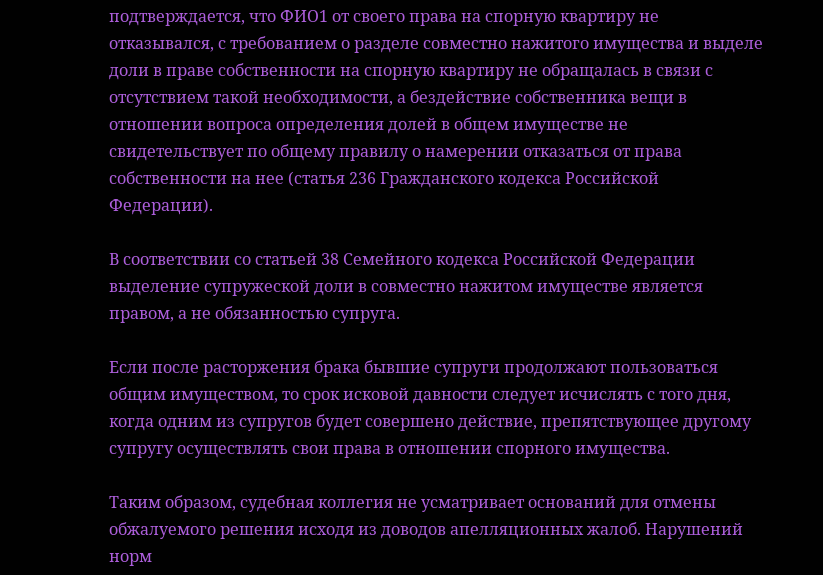подтверждается, что ФИО1 от своего права на спорную квартиру не отказывался, с требованием о разделе совместно нажитого имущества и выделе доли в праве собственности на спорную квартиру не обращалась в связи с отсутствием такой необходимости, а бездействие собственника вещи в отношении вопроса определения долей в общем имуществе не свидетельствует по общему правилу о намерении отказаться от права собственности на нее (статья 236 Гражданского кодекса Российской Федерации).

В соответствии со статьей 38 Семейного кодекса Российской Федерации выделение супружеской доли в совместно нажитом имуществе является правом, а не обязанностью супруга.

Если после расторжения брака бывшие супруги продолжают пользоваться общим имуществом, то срок исковой давности следует исчислять с того дня, когда одним из супругов будет совершено действие, препятствующее другому супругу осуществлять свои права в отношении спорного имущества.

Таким образом, судебная коллегия не усматривает оснований для отмены обжалуемого решения исходя из доводов апелляционных жалоб. Нарушений норм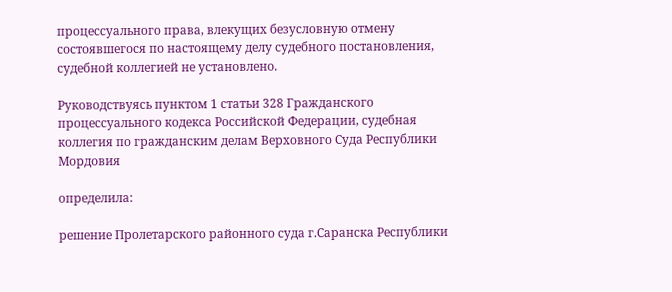процессуального права, влекущих безусловную отмену состоявшегося по настоящему делу судебного постановления, судебной коллегией не установлено.

Руководствуясь пунктом 1 статьи 328 Гражданского процессуального кодекса Российской Федерации, судебная коллегия по гражданским делам Верховного Суда Республики Мордовия

определила:

решение Пролетарского районного суда г.Саранска Республики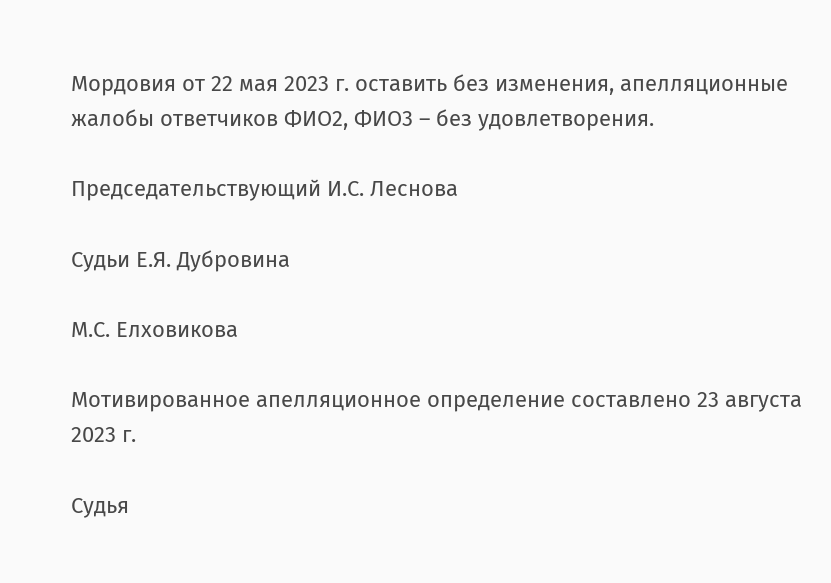Мордовия от 22 мая 2023 г. оставить без изменения, апелляционные жалобы ответчиков ФИО2, ФИО3 – без удовлетворения.

Председательствующий И.С. Леснова

Судьи Е.Я. Дубровина

М.С. Елховикова

Мотивированное апелляционное определение составлено 23 августа 2023 г.

Судья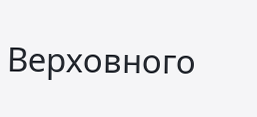Верховного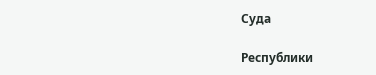Суда

Республики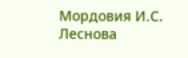Мордовия И.С. Леснова